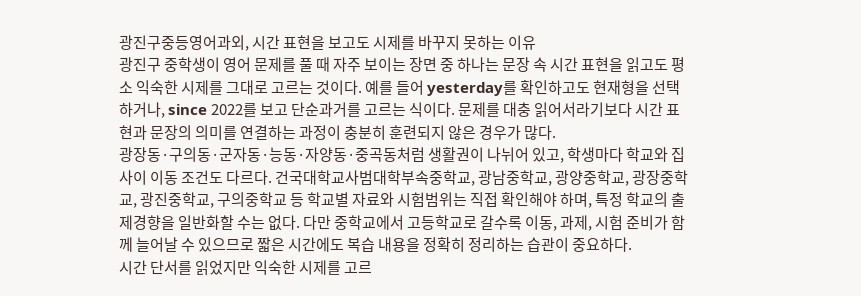광진구중등영어과외, 시간 표현을 보고도 시제를 바꾸지 못하는 이유
광진구 중학생이 영어 문제를 풀 때 자주 보이는 장면 중 하나는 문장 속 시간 표현을 읽고도 평소 익숙한 시제를 그대로 고르는 것이다. 예를 들어 yesterday를 확인하고도 현재형을 선택하거나, since 2022를 보고 단순과거를 고르는 식이다. 문제를 대충 읽어서라기보다 시간 표현과 문장의 의미를 연결하는 과정이 충분히 훈련되지 않은 경우가 많다.
광장동·구의동·군자동·능동·자양동·중곡동처럼 생활권이 나뉘어 있고, 학생마다 학교와 집 사이 이동 조건도 다르다. 건국대학교사범대학부속중학교, 광남중학교, 광양중학교, 광장중학교, 광진중학교, 구의중학교 등 학교별 자료와 시험범위는 직접 확인해야 하며, 특정 학교의 출제경향을 일반화할 수는 없다. 다만 중학교에서 고등학교로 갈수록 이동, 과제, 시험 준비가 함께 늘어날 수 있으므로 짧은 시간에도 복습 내용을 정확히 정리하는 습관이 중요하다.
시간 단서를 읽었지만 익숙한 시제를 고르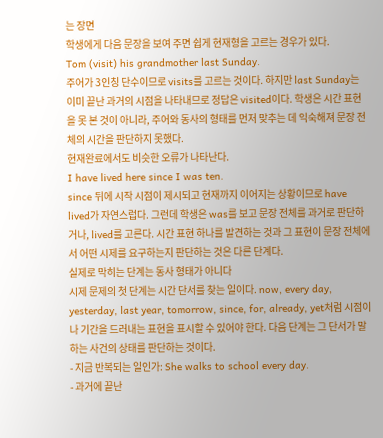는 장면
학생에게 다음 문장을 보여 주면 쉽게 현재형을 고르는 경우가 있다.
Tom (visit) his grandmother last Sunday.
주어가 3인칭 단수이므로 visits를 고르는 것이다. 하지만 last Sunday는 이미 끝난 과거의 시점을 나타내므로 정답은 visited이다. 학생은 시간 표현을 못 본 것이 아니라, 주어와 동사의 형태를 먼저 맞추는 데 익숙해져 문장 전체의 시간을 판단하지 못했다.
현재완료에서도 비슷한 오류가 나타난다.
I have lived here since I was ten.
since 뒤에 시작 시점이 제시되고 현재까지 이어지는 상황이므로 have lived가 자연스럽다. 그런데 학생은 was를 보고 문장 전체를 과거로 판단하거나, lived를 고른다. 시간 표현 하나를 발견하는 것과 그 표현이 문장 전체에서 어떤 시제를 요구하는지 판단하는 것은 다른 단계다.
실제로 막히는 단계는 동사 형태가 아니다
시제 문제의 첫 단계는 시간 단서를 찾는 일이다. now, every day, yesterday, last year, tomorrow, since, for, already, yet처럼 시점이나 기간을 드러내는 표현을 표시할 수 있어야 한다. 다음 단계는 그 단서가 말하는 사건의 상태를 판단하는 것이다.
- 지금 반복되는 일인가: She walks to school every day.
- 과거에 끝난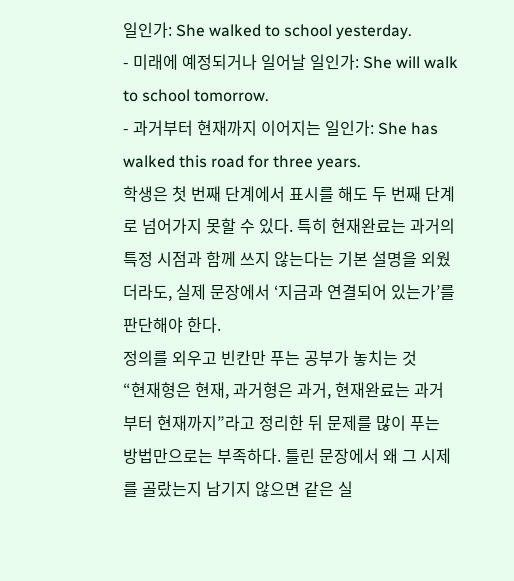일인가: She walked to school yesterday.
- 미래에 예정되거나 일어날 일인가: She will walk to school tomorrow.
- 과거부터 현재까지 이어지는 일인가: She has walked this road for three years.
학생은 첫 번째 단계에서 표시를 해도 두 번째 단계로 넘어가지 못할 수 있다. 특히 현재완료는 과거의 특정 시점과 함께 쓰지 않는다는 기본 설명을 외웠더라도, 실제 문장에서 ‘지금과 연결되어 있는가’를 판단해야 한다.
정의를 외우고 빈칸만 푸는 공부가 놓치는 것
“현재형은 현재, 과거형은 과거, 현재완료는 과거부터 현재까지”라고 정리한 뒤 문제를 많이 푸는 방법만으로는 부족하다. 틀린 문장에서 왜 그 시제를 골랐는지 남기지 않으면 같은 실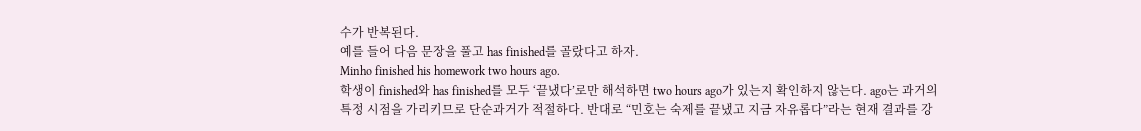수가 반복된다.
예를 들어 다음 문장을 풀고 has finished를 골랐다고 하자.
Minho finished his homework two hours ago.
학생이 finished와 has finished를 모두 ‘끝냈다’로만 해석하면 two hours ago가 있는지 확인하지 않는다. ago는 과거의 특정 시점을 가리키므로 단순과거가 적절하다. 반대로 “민호는 숙제를 끝냈고 지금 자유롭다”라는 현재 결과를 강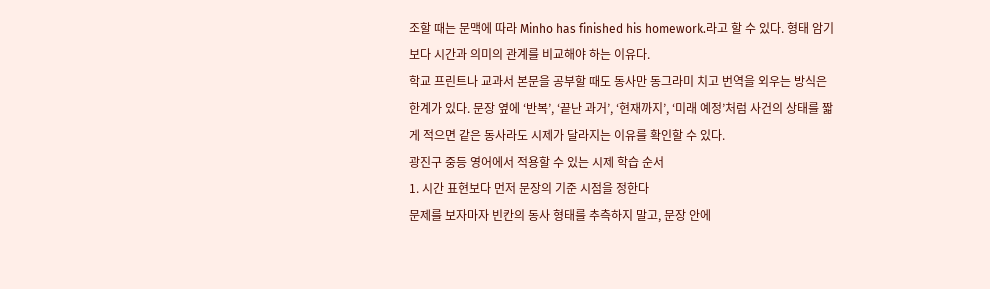조할 때는 문맥에 따라 Minho has finished his homework.라고 할 수 있다. 형태 암기보다 시간과 의미의 관계를 비교해야 하는 이유다.
학교 프린트나 교과서 본문을 공부할 때도 동사만 동그라미 치고 번역을 외우는 방식은 한계가 있다. 문장 옆에 ‘반복’, ‘끝난 과거’, ‘현재까지’, ‘미래 예정’처럼 사건의 상태를 짧게 적으면 같은 동사라도 시제가 달라지는 이유를 확인할 수 있다.
광진구 중등 영어에서 적용할 수 있는 시제 학습 순서
1. 시간 표현보다 먼저 문장의 기준 시점을 정한다
문제를 보자마자 빈칸의 동사 형태를 추측하지 말고, 문장 안에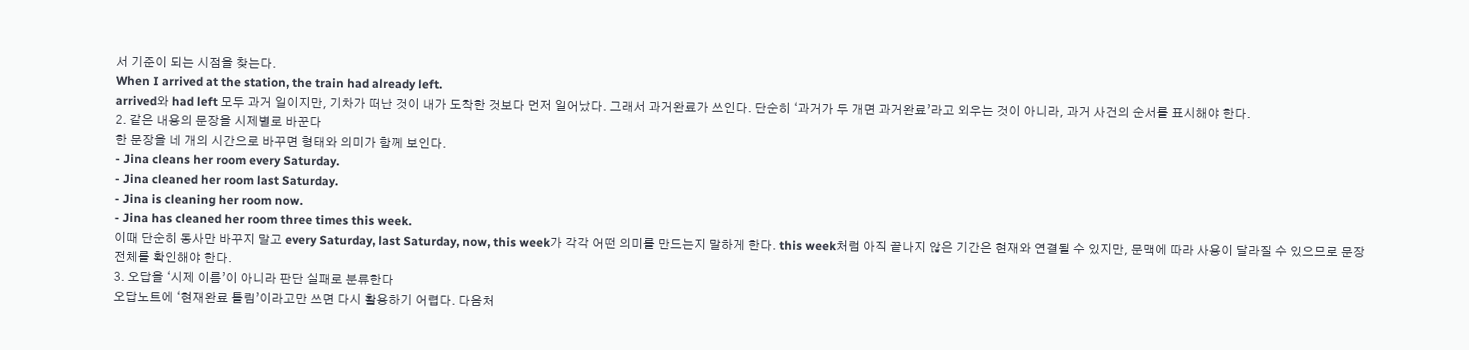서 기준이 되는 시점을 찾는다.
When I arrived at the station, the train had already left.
arrived와 had left 모두 과거 일이지만, 기차가 떠난 것이 내가 도착한 것보다 먼저 일어났다. 그래서 과거완료가 쓰인다. 단순히 ‘과거가 두 개면 과거완료’라고 외우는 것이 아니라, 과거 사건의 순서를 표시해야 한다.
2. 같은 내용의 문장을 시제별로 바꾼다
한 문장을 네 개의 시간으로 바꾸면 형태와 의미가 함께 보인다.
- Jina cleans her room every Saturday.
- Jina cleaned her room last Saturday.
- Jina is cleaning her room now.
- Jina has cleaned her room three times this week.
이때 단순히 동사만 바꾸지 말고 every Saturday, last Saturday, now, this week가 각각 어떤 의미를 만드는지 말하게 한다. this week처럼 아직 끝나지 않은 기간은 현재와 연결될 수 있지만, 문맥에 따라 사용이 달라질 수 있으므로 문장 전체를 확인해야 한다.
3. 오답을 ‘시제 이름’이 아니라 판단 실패로 분류한다
오답노트에 ‘현재완료 틀림’이라고만 쓰면 다시 활용하기 어렵다. 다음처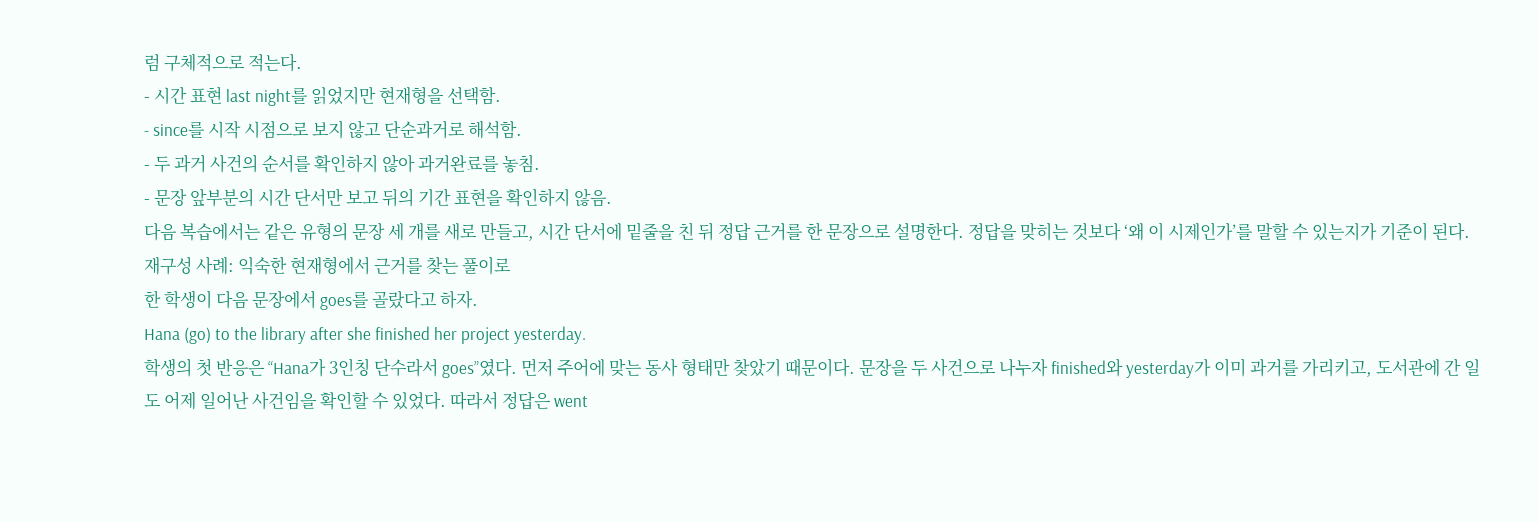럼 구체적으로 적는다.
- 시간 표현 last night를 읽었지만 현재형을 선택함.
- since를 시작 시점으로 보지 않고 단순과거로 해석함.
- 두 과거 사건의 순서를 확인하지 않아 과거완료를 놓침.
- 문장 앞부분의 시간 단서만 보고 뒤의 기간 표현을 확인하지 않음.
다음 복습에서는 같은 유형의 문장 세 개를 새로 만들고, 시간 단서에 밑줄을 친 뒤 정답 근거를 한 문장으로 설명한다. 정답을 맞히는 것보다 ‘왜 이 시제인가’를 말할 수 있는지가 기준이 된다.
재구성 사례: 익숙한 현재형에서 근거를 찾는 풀이로
한 학생이 다음 문장에서 goes를 골랐다고 하자.
Hana (go) to the library after she finished her project yesterday.
학생의 첫 반응은 “Hana가 3인칭 단수라서 goes”였다. 먼저 주어에 맞는 동사 형태만 찾았기 때문이다. 문장을 두 사건으로 나누자 finished와 yesterday가 이미 과거를 가리키고, 도서관에 간 일도 어제 일어난 사건임을 확인할 수 있었다. 따라서 정답은 went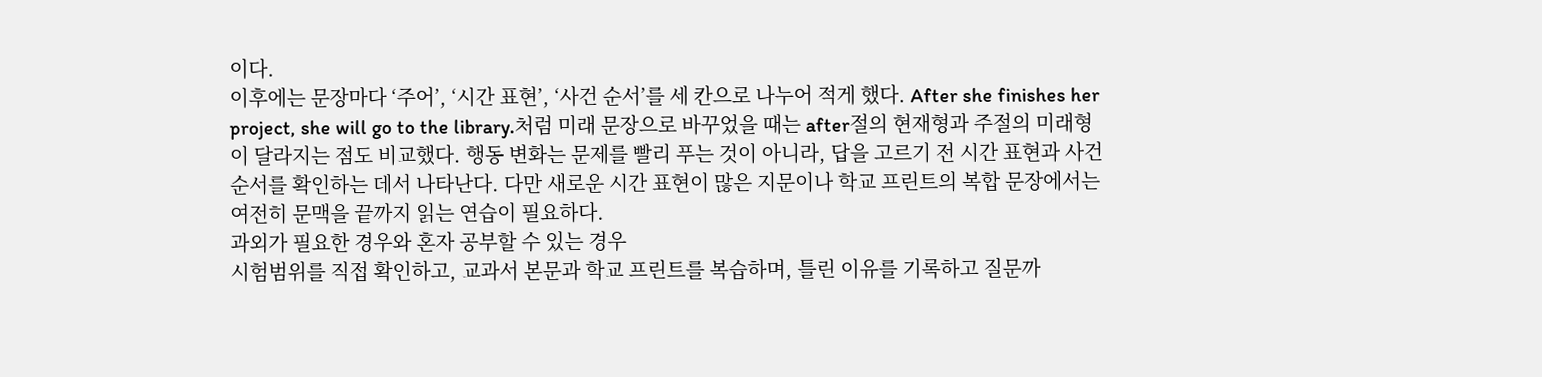이다.
이후에는 문장마다 ‘주어’, ‘시간 표현’, ‘사건 순서’를 세 칸으로 나누어 적게 했다. After she finishes her project, she will go to the library.처럼 미래 문장으로 바꾸었을 때는 after절의 현재형과 주절의 미래형이 달라지는 점도 비교했다. 행동 변화는 문제를 빨리 푸는 것이 아니라, 답을 고르기 전 시간 표현과 사건 순서를 확인하는 데서 나타난다. 다만 새로운 시간 표현이 많은 지문이나 학교 프린트의 복합 문장에서는 여전히 문맥을 끝까지 읽는 연습이 필요하다.
과외가 필요한 경우와 혼자 공부할 수 있는 경우
시험범위를 직접 확인하고, 교과서 본문과 학교 프린트를 복습하며, 틀린 이유를 기록하고 질문까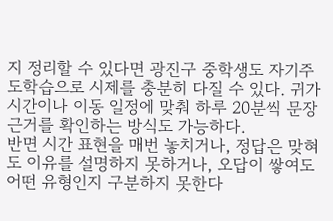지 정리할 수 있다면 광진구 중학생도 자기주도학습으로 시제를 충분히 다질 수 있다. 귀가시간이나 이동 일정에 맞춰 하루 20분씩 문장 근거를 확인하는 방식도 가능하다.
반면 시간 표현을 매번 놓치거나, 정답은 맞혀도 이유를 설명하지 못하거나, 오답이 쌓여도 어떤 유형인지 구분하지 못한다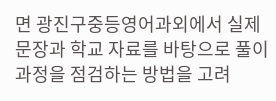면 광진구중등영어과외에서 실제 문장과 학교 자료를 바탕으로 풀이 과정을 점검하는 방법을 고려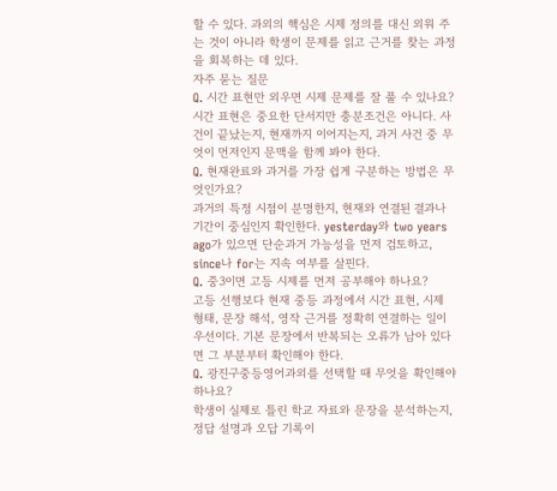할 수 있다. 과외의 핵심은 시제 정의를 대신 외워 주는 것이 아니라 학생이 문제를 읽고 근거를 찾는 과정을 회복하는 데 있다.
자주 묻는 질문
Q. 시간 표현만 외우면 시제 문제를 잘 풀 수 있나요?
시간 표현은 중요한 단서지만 충분조건은 아니다. 사건이 끝났는지, 현재까지 이어지는지, 과거 사건 중 무엇이 먼저인지 문맥을 함께 봐야 한다.
Q. 현재완료와 과거를 가장 쉽게 구분하는 방법은 무엇인가요?
과거의 특정 시점이 분명한지, 현재와 연결된 결과나 기간이 중심인지 확인한다. yesterday와 two years ago가 있으면 단순과거 가능성을 먼저 검토하고, since나 for는 지속 여부를 살핀다.
Q. 중3이면 고등 시제를 먼저 공부해야 하나요?
고등 선행보다 현재 중등 과정에서 시간 표현, 시제 형태, 문장 해석, 영작 근거를 정확히 연결하는 일이 우선이다. 기본 문장에서 반복되는 오류가 남아 있다면 그 부분부터 확인해야 한다.
Q. 광진구중등영어과외를 선택할 때 무엇을 확인해야 하나요?
학생이 실제로 틀린 학교 자료와 문장을 분석하는지, 정답 설명과 오답 기록이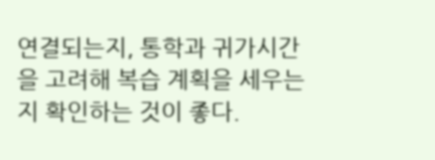연결되는지, 통학과 귀가시간을 고려해 복습 계획을 세우는지 확인하는 것이 좋다.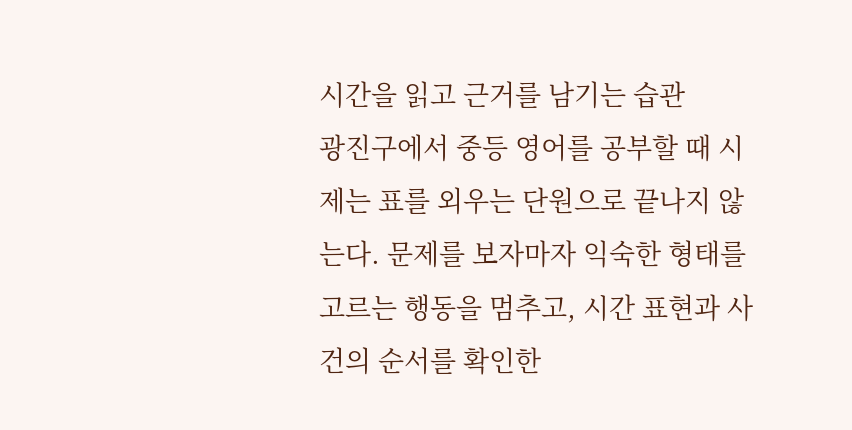시간을 읽고 근거를 남기는 습관
광진구에서 중등 영어를 공부할 때 시제는 표를 외우는 단원으로 끝나지 않는다. 문제를 보자마자 익숙한 형태를 고르는 행동을 멈추고, 시간 표현과 사건의 순서를 확인한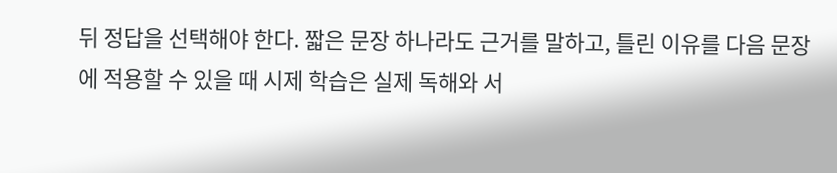뒤 정답을 선택해야 한다. 짧은 문장 하나라도 근거를 말하고, 틀린 이유를 다음 문장에 적용할 수 있을 때 시제 학습은 실제 독해와 서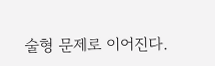술형 문제로 이어진다.